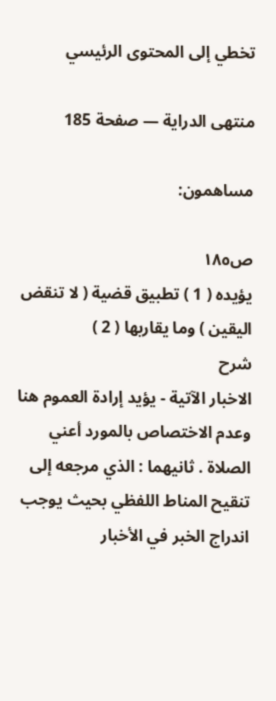تخطي إلى المحتوى الرئيسي

منتهى الدراية — صفحة 185

مساهمون:

ص١٨٥
يؤيده ( 1 ) تطبيق قضية ( لا تنقض اليقين ) وما يقاربها ( 2 )
شرح
الاخبار الآتية - يؤيد إرادة العموم هنا وعدم الاختصاص بالمورد أعني الصلاة . ثانيهما : الذي مرجعه إلى تنقيح المناط اللفظي بحيث يوجب اندراج الخبر في الأخبار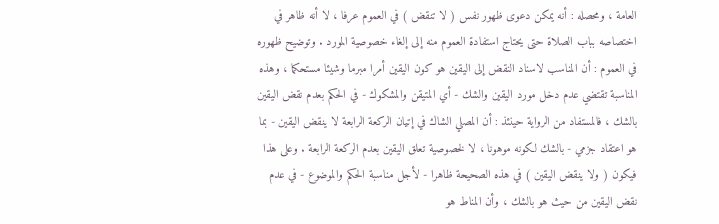العامة ، ومحصله : أنه يمكن دعوى ظهور نفس ( لا تنقض ) في العموم عرفا ، لا أنه ظاهر في اختصاصه بباب الصلاة حتى يحتاج استفادة العموم منه إلى إلغاء خصوصية المورد . وتوضيح ظهوره في العموم : أن المناسب لاسناد النقض إلى اليقين هو كون اليقين أمرا مبرما وشيئا مستحكما ، وهذه المناسبة تقتضي عدم دخل مورد اليقين والشك - أي المتيقن والمشكوك - في الحكم بعدم نقض اليقين بالشك ، فالمستفاد من الرواية حينئذ : أن المصلي الشاك في إتيان الركعة الرابعة لا ينقض اليقين - بما هو اعتقاد جزمي - بالشك لكونه موهونا ، لا لخصوصية تعلق اليقين بعدم الركعة الرابعة . وعلى هذا فيكون ( ولا ينقض اليقين ) في هذه الصحيحة ظاهرا - لأجل مناسبة الحكم والموضوع - في عدم نقض اليقين من حيث هو بالشك ، وأن المناط هو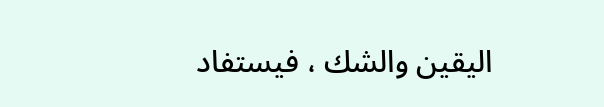اليقين والشك ، فيستفاد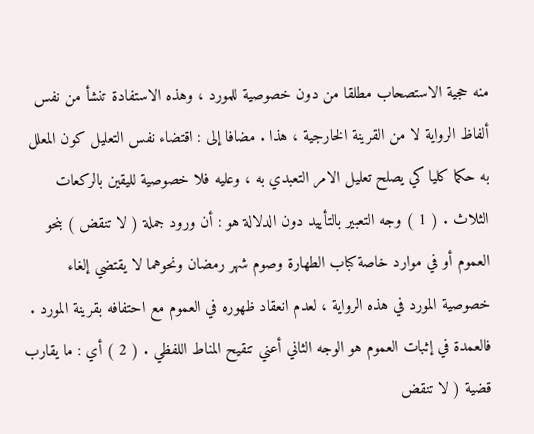منه حجية الاستصحاب مطلقا من دون خصوصية للمورد ، وهذه الاستفادة تنشأ من نفس ألفاظ الرواية لا من القرينة الخارجية ، هذا . مضافا إلى : اقتضاء نفس التعليل كون المعلل به حكما كليا كي يصلح تعليل الامر التعبدي به ، وعليه فلا خصوصية لليقين بالركعات الثلاث . ( 1 ) وجه التعبير بالتأييد دون الدلالة هو : أن ورود جملة ( لا تنقض ) بنحو العموم أو في موارد خاصة كباب الطهارة وصوم شهر رمضان ونحوهما لا يقتضي إلغاء خصوصية المورد في هذه الرواية ، لعدم انعقاد ظهوره في العموم مع احتفافه بقرينة المورد . فالعمدة في إثبات العموم هو الوجه الثاني أعني تنقيح المناط اللفظي . ( 2 ) أي : ما يقارب قضية ( لا تنقض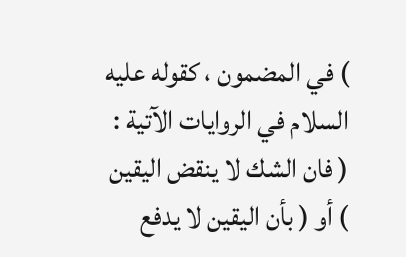) في المضمون ، كقوله عليه السلام في الروايات الآتية : ( فان الشك لا ينقض اليقين ) أو ( بأن اليقين لا يدفع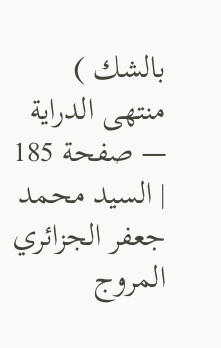بالشك )
منتهى الدراية — صفحة 185 | السيد محمد جعفر الجزائري المروج